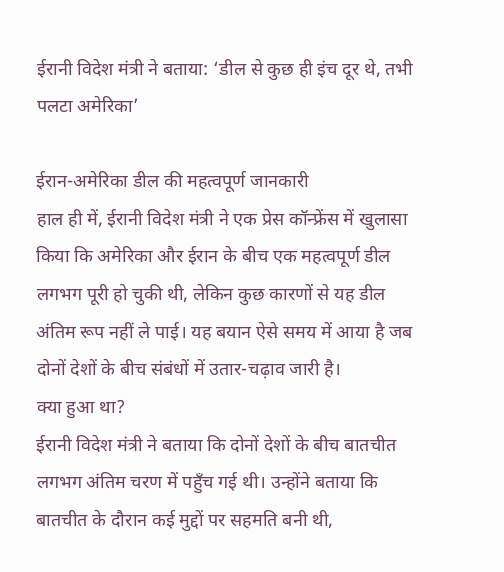ईरानी विदेश मंत्री ने बताया: ‘डील से कुछ ही इंच दूर थे, तभी पलटा अमेरिका’

ईरान-अमेरिका डील की महत्वपूर्ण जानकारी
हाल ही में, ईरानी विदेश मंत्री ने एक प्रेस कॉन्फ्रेंस में खुलासा किया कि अमेरिका और ईरान के बीच एक महत्वपूर्ण डील लगभग पूरी हो चुकी थी, लेकिन कुछ कारणों से यह डील अंतिम रूप नहीं ले पाई। यह बयान ऐसे समय में आया है जब दोनों देशों के बीच संबंधों में उतार-चढ़ाव जारी है।
क्या हुआ था?
ईरानी विदेश मंत्री ने बताया कि दोनों देशों के बीच बातचीत लगभग अंतिम चरण में पहुँच गई थी। उन्होंने बताया कि बातचीत के दौरान कई मुद्दों पर सहमति बनी थी,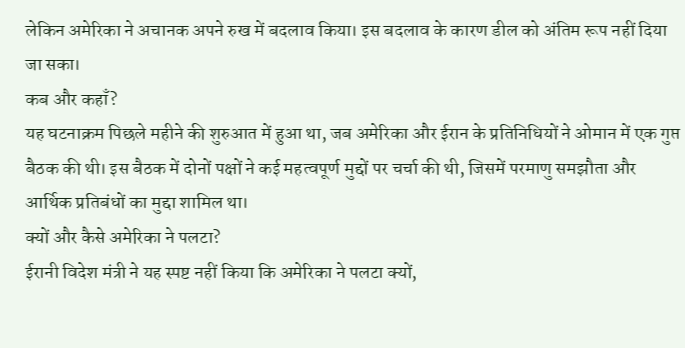लेकिन अमेरिका ने अचानक अपने रुख में बदलाव किया। इस बदलाव के कारण डील को अंतिम रूप नहीं दिया जा सका।
कब और कहाँ?
यह घटनाक्रम पिछले महीने की शुरुआत में हुआ था, जब अमेरिका और ईरान के प्रतिनिधियों ने ओमान में एक गुप्त बैठक की थी। इस बैठक में दोनों पक्षों ने कई महत्वपूर्ण मुद्दों पर चर्चा की थी, जिसमें परमाणु समझौता और आर्थिक प्रतिबंधों का मुद्दा शामिल था।
क्यों और कैसे अमेरिका ने पलटा?
ईरानी विदेश मंत्री ने यह स्पष्ट नहीं किया कि अमेरिका ने पलटा क्यों,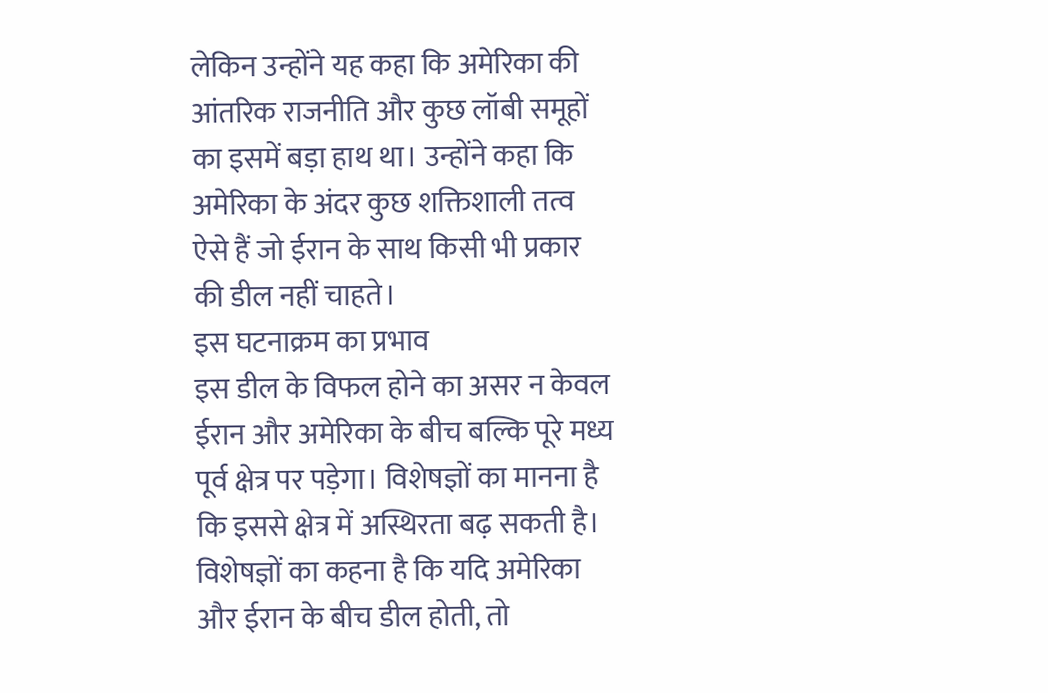लेकिन उन्होंने यह कहा कि अमेरिका की आंतरिक राजनीति और कुछ लॉबी समूहों का इसमें बड़ा हाथ था। उन्होंने कहा कि अमेरिका के अंदर कुछ शक्तिशाली तत्व ऐसे हैं जो ईरान के साथ किसी भी प्रकार की डील नहीं चाहते।
इस घटनाक्रम का प्रभाव
इस डील के विफल होने का असर न केवल ईरान और अमेरिका के बीच बल्कि पूरे मध्य पूर्व क्षेत्र पर पड़ेगा। विशेषज्ञों का मानना है कि इससे क्षेत्र में अस्थिरता बढ़ सकती है।
विशेषज्ञों का कहना है कि यदि अमेरिका और ईरान के बीच डील होती, तो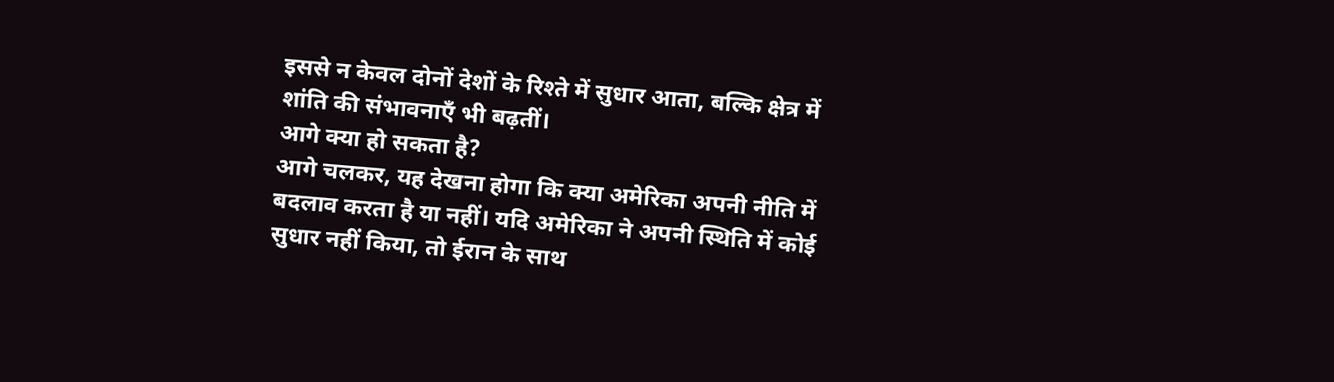इससे न केवल दोनों देशों के रिश्ते में सुधार आता, बल्कि क्षेत्र में शांति की संभावनाएँ भी बढ़तीं।
आगे क्या हो सकता है?
आगे चलकर, यह देखना होगा कि क्या अमेरिका अपनी नीति में बदलाव करता है या नहीं। यदि अमेरिका ने अपनी स्थिति में कोई सुधार नहीं किया, तो ईरान के साथ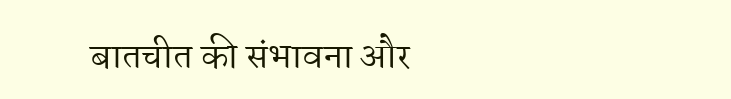बातचीत की संभावना और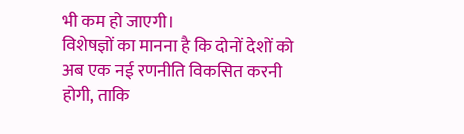भी कम हो जाएगी।
विशेषज्ञों का मानना है कि दोनों देशों को अब एक नई रणनीति विकसित करनी होगी, ताकि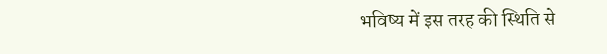भविष्य में इस तरह की स्थिति से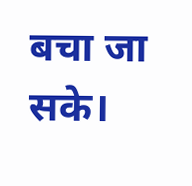बचा जा सके।